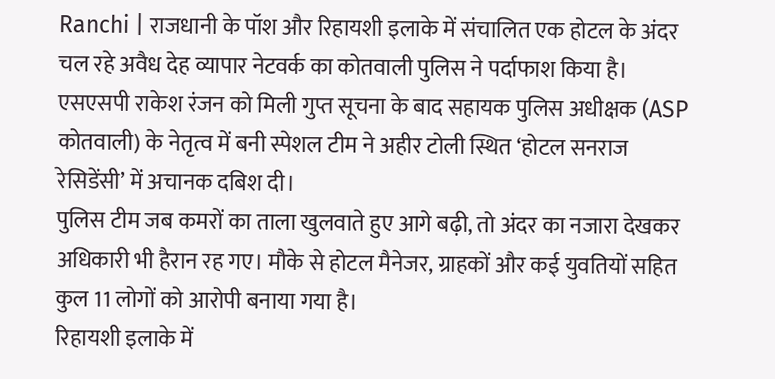Ranchi | राजधानी के पॉश और रिहायशी इलाके में संचालित एक होटल के अंदर चल रहे अवैध देह व्यापार नेटवर्क का कोतवाली पुलिस ने पर्दाफाश किया है।
एसएसपी राकेश रंजन को मिली गुप्त सूचना के बाद सहायक पुलिस अधीक्षक (ASP कोतवाली) के नेतृत्व में बनी स्पेशल टीम ने अहीर टोली स्थित ‘होटल सनराज रेसिडेंसी’ में अचानक दबिश दी।
पुलिस टीम जब कमरों का ताला खुलवाते हुए आगे बढ़ी, तो अंदर का नजारा देखकर अधिकारी भी हैरान रह गए। मौके से होटल मैनेजर, ग्राहकों और कई युवतियों सहित कुल 11 लोगों को आरोपी बनाया गया है।
रिहायशी इलाके में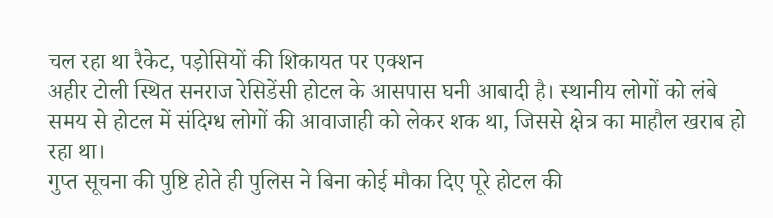चल रहा था रैकेट, पड़ोसियों की शिकायत पर एक्शन
अहीर टोली स्थित सनराज रेसिडेंसी होटल के आसपास घनी आबादी है। स्थानीय लोगों को लंबे समय से होटल में संदिग्ध लोगों की आवाजाही को लेकर शक था, जिससे क्षेत्र का माहौल खराब हो रहा था।
गुप्त सूचना की पुष्टि होते ही पुलिस ने बिना कोई मौका दिए पूरे होटल की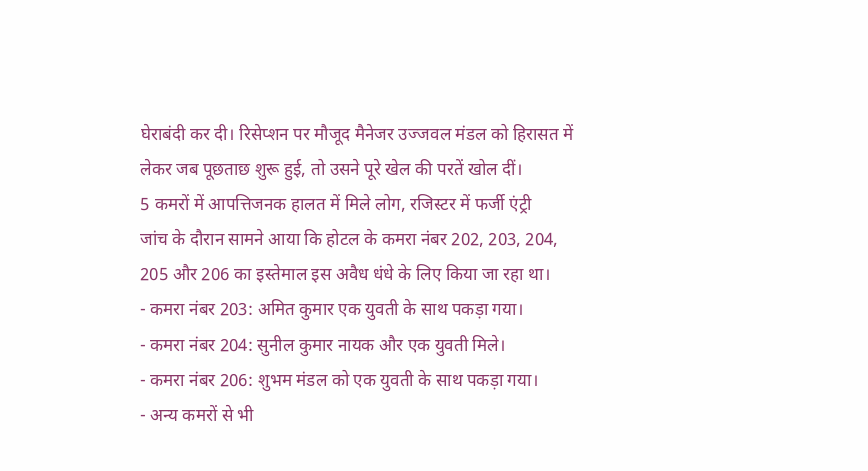घेराबंदी कर दी। रिसेप्शन पर मौजूद मैनेजर उज्जवल मंडल को हिरासत में लेकर जब पूछताछ शुरू हुई, तो उसने पूरे खेल की परतें खोल दीं।
5 कमरों में आपत्तिजनक हालत में मिले लोग, रजिस्टर में फर्जी एंट्री
जांच के दौरान सामने आया कि होटल के कमरा नंबर 202, 203, 204, 205 और 206 का इस्तेमाल इस अवैध धंधे के लिए किया जा रहा था।
- कमरा नंबर 203: अमित कुमार एक युवती के साथ पकड़ा गया।
- कमरा नंबर 204: सुनील कुमार नायक और एक युवती मिले।
- कमरा नंबर 206: शुभम मंडल को एक युवती के साथ पकड़ा गया।
- अन्य कमरों से भी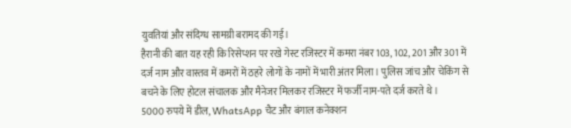युवतियां और संदिग्ध सामग्री बरामद की गई।
हैरानी की बात यह रही कि रिसेप्शन पर रखे गेस्ट रजिस्टर में कमरा नंबर 103, 102, 201 और 301 में दर्ज नाम और वास्तव में कमरों में ठहरे लोगों के नामों में भारी अंतर मिला। पुलिस जांच और चेकिंग से बचने के लिए होटल संचालक और मैनेजर मिलकर रजिस्टर में फर्जी नाम-पते दर्ज करते थे।
5000 रुपये में डील, WhatsApp चैट और बंगाल कनेक्शन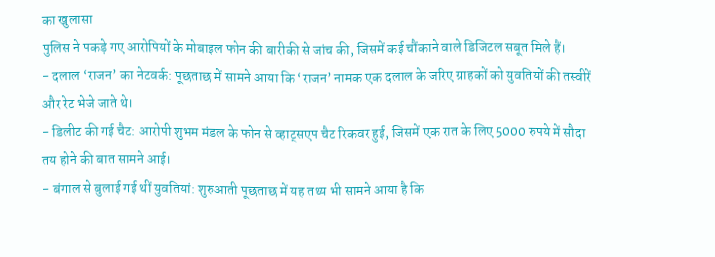का खुलासा
पुलिस ने पकड़े गए आरोपियों के मोबाइल फोन की बारीकी से जांच की, जिसमें कई चौंकाने वाले डिजिटल सबूत मिले हैं।
- दलाल ‘राजन’ का नेटवर्क: पूछताछ में सामने आया कि ‘राजन’ नामक एक दलाल के जरिए ग्राहकों को युवतियों की तस्वीरें और रेट भेजे जाते थे।
- डिलीट की गई चैट: आरोपी शुभम मंडल के फोन से व्हाट्सएप चैट रिकवर हुई, जिसमें एक रात के लिए 5000 रुपये में सौदा तय होने की बात सामने आई।
- बंगाल से बुलाई गई थीं युवतियां: शुरुआती पूछताछ में यह तथ्य भी सामने आया है कि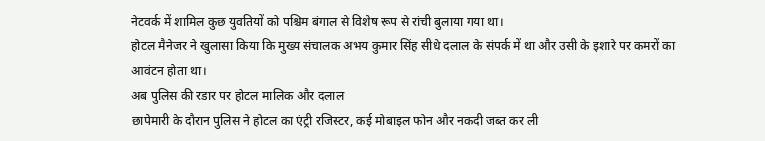नेटवर्क में शामिल कुछ युवतियों को पश्चिम बंगाल से विशेष रूप से रांची बुलाया गया था।
होटल मैनेजर ने खुलासा किया कि मुख्य संचालक अभय कुमार सिंह सीधे दलाल के संपर्क में था और उसी के इशारे पर कमरों का आवंटन होता था।
अब पुलिस की रडार पर होटल मालिक और दलाल
छापेमारी के दौरान पुलिस ने होटल का एंट्री रजिस्टर, कई मोबाइल फोन और नकदी जब्त कर ली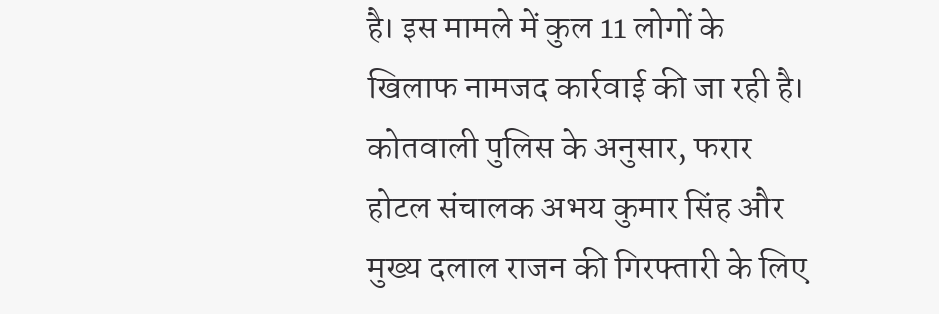है। इस मामले में कुल 11 लोगों के खिलाफ नामजद कार्रवाई की जा रही है।
कोतवाली पुलिस के अनुसार, फरार होटल संचालक अभय कुमार सिंह और मुख्य दलाल राजन की गिरफ्तारी के लिए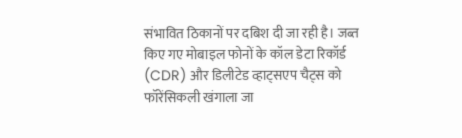संभावित ठिकानों पर दबिश दी जा रही है। जब्त किए गए मोबाइल फोनों के कॉल डेटा रिकॉर्ड (CDR) और डिलीटेड व्हाट्सएप चैट्स को फॉरेंसिकली खंगाला जा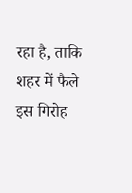रहा है, ताकि शहर में फैले इस गिरोह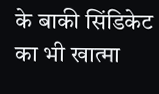के बाकी सिंडिकेट का भी खात्मा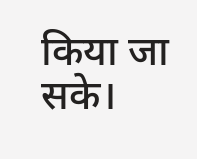किया जा सके।